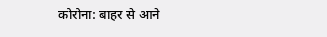कोरोना: बाहर से आने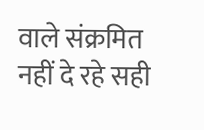वाले संक्रमित नहीं दे रहे सही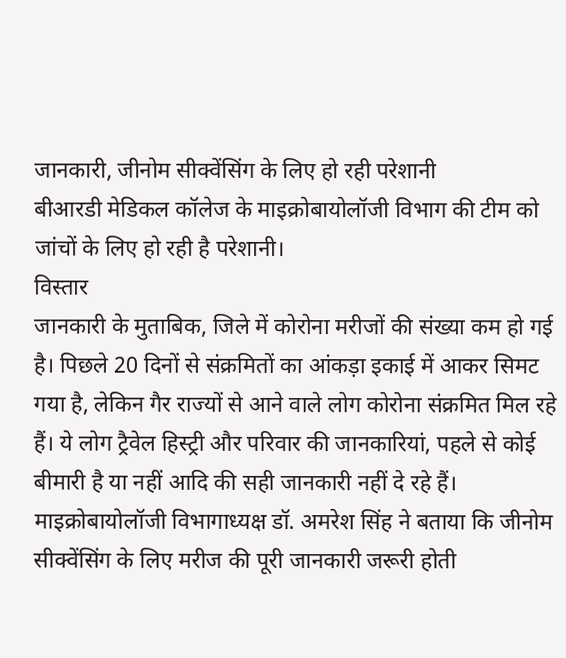जानकारी, जीनोम सीक्वेंसिंग के लिए हो रही परेशानी
बीआरडी मेडिकल कॉलेज के माइक्रोबायोलॉजी विभाग की टीम को जांचों के लिए हो रही है परेशानी।
विस्तार
जानकारी के मुताबिक, जिले में कोरोना मरीजों की संख्या कम हो गई है। पिछले 20 दिनों से संक्रमितों का आंकड़ा इकाई में आकर सिमट गया है, लेकिन गैर राज्यों से आने वाले लोग कोरोना संक्रमित मिल रहे हैं। ये लोग ट्रैवेल हिस्ट्री और परिवार की जानकारियां, पहले से कोई बीमारी है या नहीं आदि की सही जानकारी नहीं दे रहे हैं।
माइक्रोबायोलॉजी विभागाध्यक्ष डॉ. अमरेश सिंह ने बताया कि जीनोम सीक्वेंसिंग के लिए मरीज की पूरी जानकारी जरूरी होती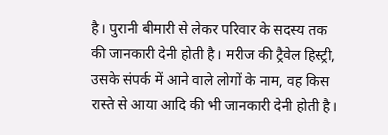है। पुरानी बीमारी से लेकर परिवार के सदस्य तक की जानकारी देनी होती है। मरीज की ट्रैवेल हिस्ट्री, उसके संपर्क में आने वाले लोगों के नाम, वह किस रास्ते से आया आदि की भी जानकारी देनी होती है।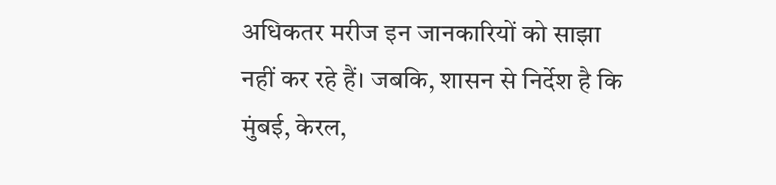अधिकतर मरीज इन जानकारियों को साझा नहीं कर रहे हैं। जबकि, शासन से निर्देश है कि मुंबई, केरल,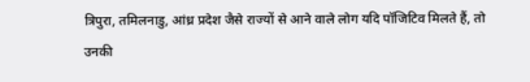त्रिपुरा, तमिलनाडु, आंध्र प्रदेश जैसे राज्यों से आने वाले लोग यदि पॉजिटिव मिलते हैं, तो उनकी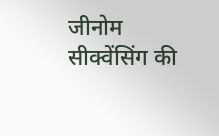जीनोम सीक्वेंसिंग की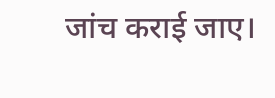जांच कराई जाए।